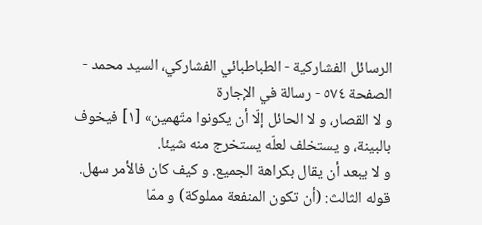الرسائل الفشاركية - الطباطبائي الفشاركي، السيد محمد - الصفحة ٥٧٤ - رسالة في الإجارة
و لا القصار، و لا الحائل إلّا أن يكونوا متّهمين» [١] فيخوف بالبينة، و يستخلف لعلّه يستخرج منه شيئا.
و لا يبعد أن يقال بكراهة الجميع. و كيف كان فالأمر سهل. قوله الثالث: (أن تكون المنفعة مملوكة) و ممّا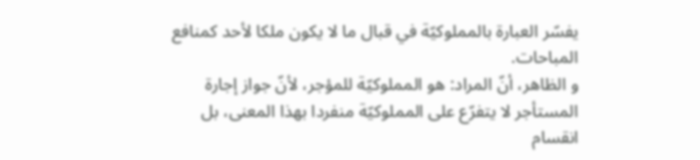يفسّر العبارة بالمملوكيّة في قبال ما لا يكون ملكا لأحد كمنافع المباحات.
و الظاهر، أنّ المراد: هو المملوكيّة للمؤجر، لأنّ جواز إجارة المستأجر لا يتفرّع على المملوكيّة منفردا بهذا المعنى، بل انقسام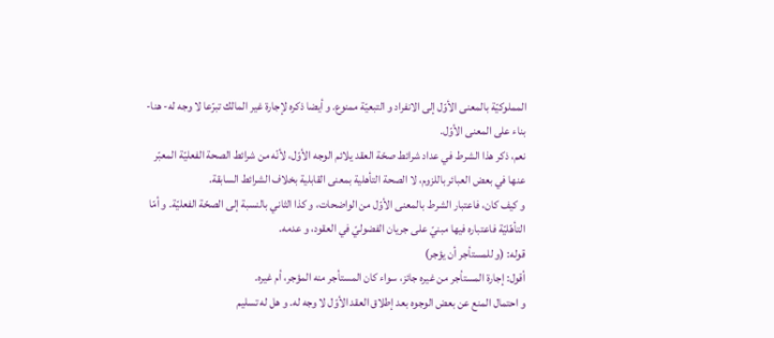المملوكيّة بالمعنى الأوّل إلى الانفراد و التبعيّة ممنوع. و أيضا ذكره لإجارة غير المالك تبرّعا لا وجه له- هنا- بناء على المعنى الأوّل.
نعم، ذكر هذا الشرط في عداد شرائط صحّة العقد يلائم الوجه الأوّل، لأنّه من شرائط الصحة الفعليّة المعبّر عنها في بعض العبائر باللزوم، لا الصحة التأهلية بمعنى القابلية بخلاف الشرائط السابقة.
و كيف كان، فاعتبار الشرط بالمعنى الأوّل من الواضحات، و كذا الثاني بالنسبة إلى الصحّة الفعليّة. و أمّا التأهّليّة فاعتباره فيها مبنيّ على جريان الفضوليّ في العقود، و عدمه.
قوله: (و للمستأجر أن يؤجر)
أقول: إجارة المستأجر من غيره جائز، سواء كان المستأجر منه المؤجر، أم غيره.
و احتمال المنع عن بعض الوجوه بعد إطلاق العقد الأوّل لا وجه له. و هل له تسليم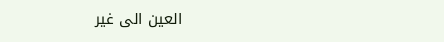العين الى غير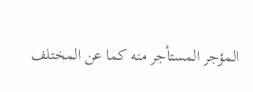المؤجر المستأجر منه كما عن المختلف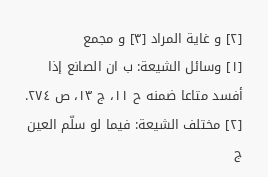[٢] و غاية المراد [٣] و مجمع
[١] وسائل الشيعة: ب ان الصانع إذا أفسد متاعا ضمنه ح ١١، ج ١٣، ص ٢٧٤.
[٢] مختلف الشيعة: فيما لو سلّم العين ج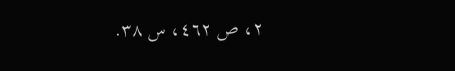٢، ص ٤٦٢، س ٣٨.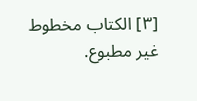[٣] الكتاب مخطوط غير مطبوع.